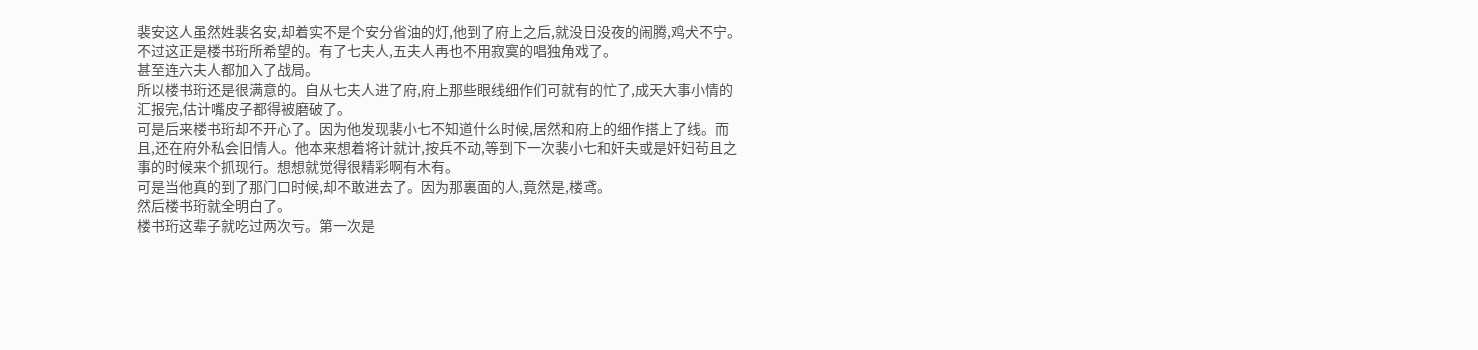裴安这人虽然姓裴名安,却着实不是个安分省油的灯,他到了府上之后,就没日没夜的闹腾,鸡犬不宁。不过这正是楼书珩所希望的。有了七夫人,五夫人再也不用寂寞的唱独角戏了。
甚至连六夫人都加入了战局。
所以楼书珩还是很满意的。自从七夫人进了府,府上那些眼线细作们可就有的忙了,成天大事小情的汇报完,估计嘴皮子都得被磨破了。
可是后来楼书珩却不开心了。因为他发现裴小七不知道什么时候,居然和府上的细作搭上了线。而且,还在府外私会旧情人。他本来想着将计就计,按兵不动,等到下一次裴小七和奸夫或是奸妇茍且之事的时候来个抓现行。想想就觉得很精彩啊有木有。
可是当他真的到了那门口时候,却不敢进去了。因为那裏面的人,竟然是,楼鸢。
然后楼书珩就全明白了。
楼书珩这辈子就吃过两次亏。第一次是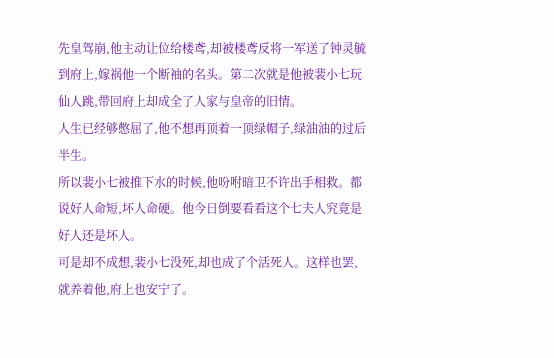先皇驾崩,他主动让位给楼鸢,却被楼鸢反将一军送了钟灵毓到府上,嫁祸他一个断袖的名头。第二次就是他被裴小七玩仙人跳,带回府上却成全了人家与皇帝的旧情。
人生已经够憋屈了,他不想再顶着一顶绿帽子,绿油油的过后半生。
所以裴小七被推下水的时候,他吩咐暗卫不许出手相救。都说好人命短,坏人命硬。他今日倒要看看这个七夫人究竟是好人还是坏人。
可是却不成想,裴小七没死,却也成了个活死人。这样也罢,就养着他,府上也安宁了。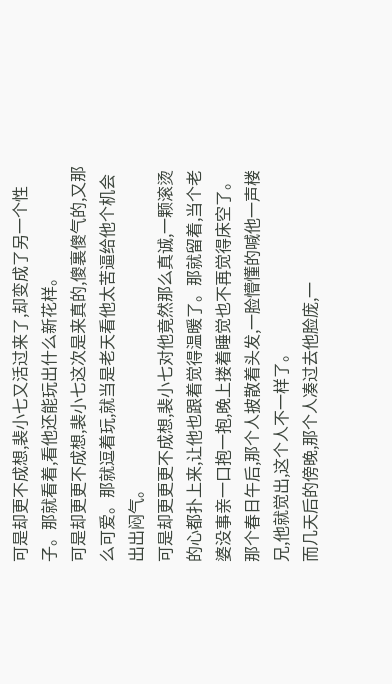可是却更不成想,裴小七又活过来了,却变成了另一个性子。那就看着,看他还能玩出什么新花样。
可是却更更不成想,裴小七这次是来真的,傻裏傻气的,又那么可爱。那就逗着玩,就当是老天看他太苦逼给他个机会出出闷气。
可是却更更更不成想,裴小七对他竟然那么真诚,一颗滚烫的心都扑上来,让他也跟着觉得温暖了。那就留着,当个老婆没事亲一口抱一抱,晚上搂着睡觉也不再觉得床空了。
那个春日午后,那个人披散着头发,一脸懵懂的喊他一声楼兄,他就觉出,这个人不一样了。
而几天后的傍晚,那个人凑过去他脸庞,一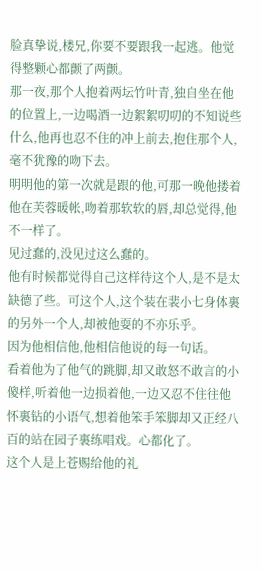脸真挚说,楼兄,你要不要跟我一起逃。他觉得整颗心都颤了两颤。
那一夜,那个人抱着两坛竹叶青,独自坐在他的位置上,一边喝酒一边絮絮叨叨的不知说些什么,他再也忍不住的冲上前去,抱住那个人,毫不犹豫的吻下去。
明明他的第一次就是跟的他,可那一晚他搂着他在芙蓉暖帐,吻着那软软的唇,却总觉得,他不一样了。
见过蠢的,没见过这么蠢的。
他有时候都觉得自己这样待这个人,是不是太缺德了些。可这个人,这个装在裴小七身体裏的另外一个人,却被他耍的不亦乐乎。
因为他相信他,他相信他说的每一句话。
看着他为了他气的跳脚,却又敢怒不敢言的小傻样,听着他一边损着他,一边又忍不住往他怀裏钻的小语气,想着他笨手笨脚却又正经八百的站在园子裏练唱戏。心都化了。
这个人是上苍赐给他的礼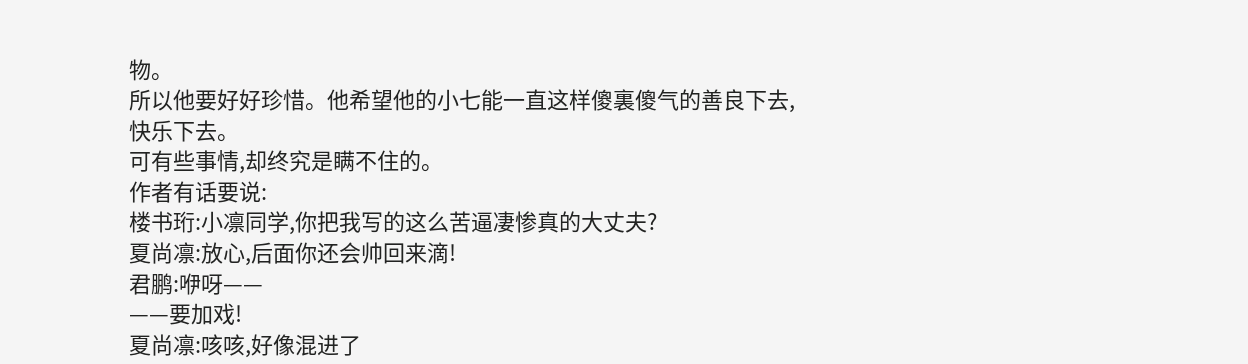物。
所以他要好好珍惜。他希望他的小七能一直这样傻裏傻气的善良下去,快乐下去。
可有些事情,却终究是瞒不住的。
作者有话要说:
楼书珩:小凛同学,你把我写的这么苦逼凄惨真的大丈夫?
夏尚凛:放心,后面你还会帅回来滴!
君鹏:咿呀——
——要加戏!
夏尚凛:咳咳,好像混进了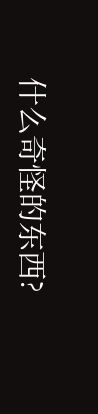什么奇怪的东西?